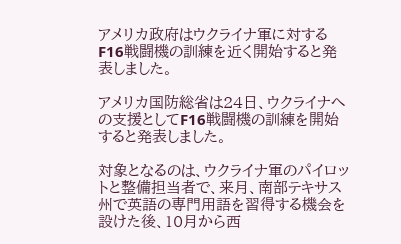アメリカ政府はウクライナ軍に対するF16戦闘機の訓練を近く開始すると発表しました。

アメリカ国防総省は24日、ウクライナへの支援としてF16戦闘機の訓練を開始すると発表しました。

対象となるのは、ウクライナ軍のパイロットと整備担当者で、来月、南部テキサス州で英語の専門用語を習得する機会を設けた後、10月から西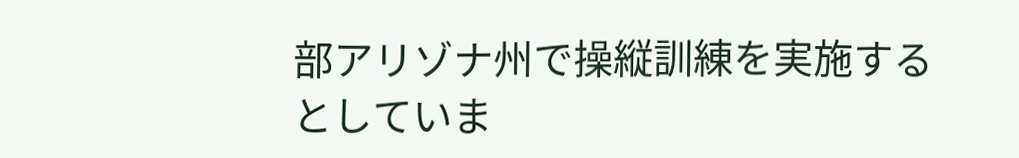部アリゾナ州で操縦訓練を実施するとしていま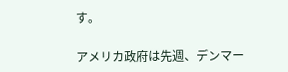す。

アメリカ政府は先週、デンマー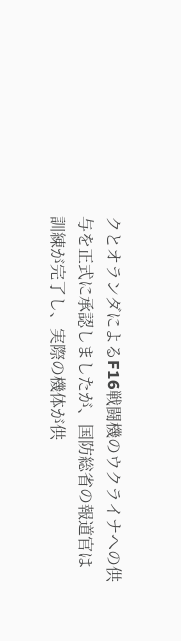クとオランダによるF16戦闘機のウクライナへの供与を正式に承認しましたが、国防総省の報道官は訓練が完了し、実際の機体が供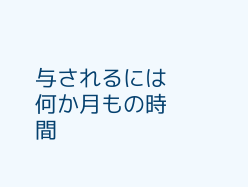与されるには何か月もの時間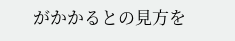がかかるとの見方を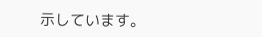示しています。